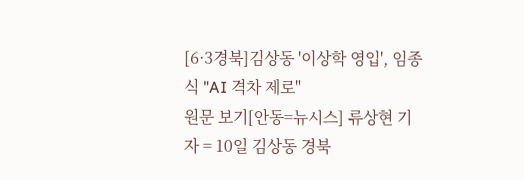[6·3경북]김상동 '이상학 영입', 임종식 "AI 격차 제로"
원문 보기[안동=뉴시스] 류상현 기자 = 10일 김상동 경북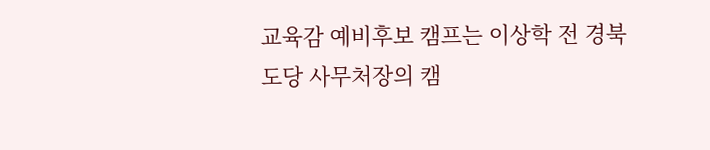교육감 예비후보 캠프는 이상학 전 경북도당 사무처장의 캠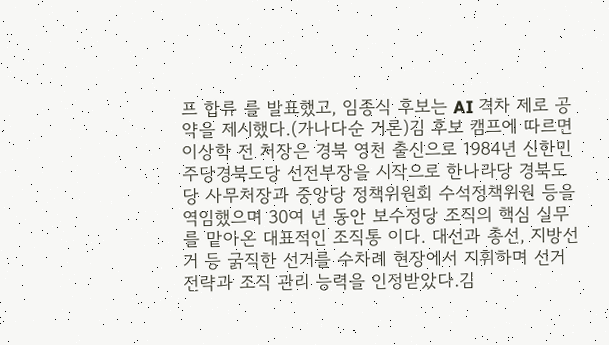프 합류 를 발표했고, 임종식 후보는 AI 격차 제로 공약을 제시했다.(가나다순 거론)김 후보 캠프에 따르면 이상학 전 처장은 경북 영천 출신으로 1984년 신한민주당경북도당 선전부장을 시작으로 한나라당 경북도당 사무처장과 중앙당 정책위원회 수석정책위원 등을 역임했으며 30여 년 동안 보수정당 조직의 핵심 실무를 맡아온 대표적인 조직통 이다. 대선과 총선, 지방선거 등 굵직한 선거를 수차례 현장에서 지휘하며 선거 전략과 조직 관리 능력을 인정받았다.김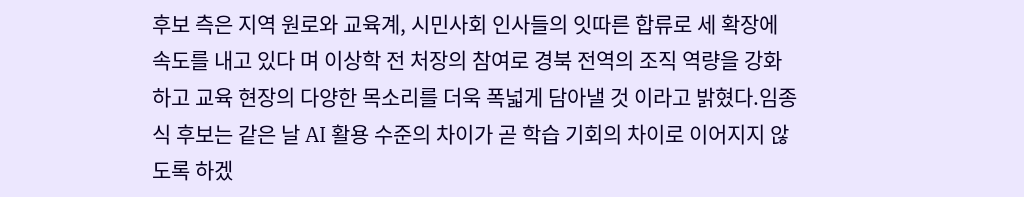후보 측은 지역 원로와 교육계, 시민사회 인사들의 잇따른 합류로 세 확장에 속도를 내고 있다 며 이상학 전 처장의 참여로 경북 전역의 조직 역량을 강화하고 교육 현장의 다양한 목소리를 더욱 폭넓게 담아낼 것 이라고 밝혔다.임종식 후보는 같은 날 AI 활용 수준의 차이가 곧 학습 기회의 차이로 이어지지 않도록 하겠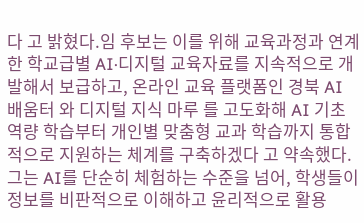다 고 밝혔다.임 후보는 이를 위해 교육과정과 연계한 학교급별 AI·디지털 교육자료를 지속적으로 개발해서 보급하고, 온라인 교육 플랫폼인 경북 AI 배움터 와 디지털 지식 마루 를 고도화해 AI 기초역량 학습부터 개인별 맞춤형 교과 학습까지 통합적으로 지원하는 체계를 구축하겠다 고 약속했다.그는 AI를 단순히 체험하는 수준을 넘어, 학생들이 정보를 비판적으로 이해하고 윤리적으로 활용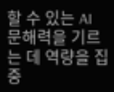할 수 있는 AI 문해력을 기르는 데 역량을 집중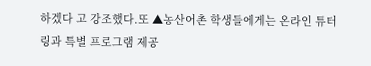하겠다 고 강조했다.또 ▲농산어촌 학생들에게는 온라인 튜터링과 특별 프로그램 제공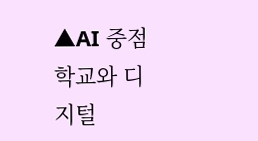▲AI 중점학교와 디지털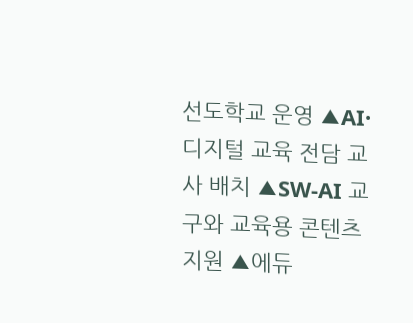선도학교 운영 ▲AI·디지털 교육 전담 교사 배치 ▲SW-AI 교구와 교육용 콘텐츠 지원 ▲에듀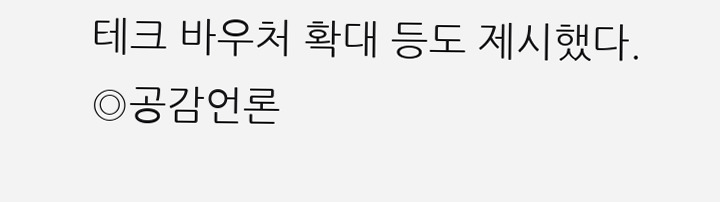테크 바우처 확대 등도 제시했다. ◎공감언론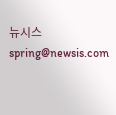뉴시스 spring@newsis.com